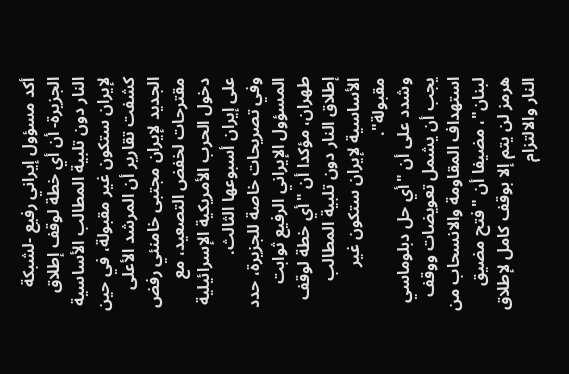أكد مسؤول إيراني رفيع -لشبكة الجزيرة- أن أي خطة لوقف إطلاق النار دون تلبية المطالب الأساسية لإيران ستكون غير مقبولة، في حين كشفت تقارير أن المرشد الأعلى الجديد لإيران مجتبى خامنئي رفض مقترحات لخفض التصعيد، مع دخول الحرب الأمريكية الإسرائيلية على إيران أسبوعها الثالث.
وفي تصريحات خاصة للجزيرة، حدد المسؤول الإيراني الرفيع ثوابت طهران، مؤكدا أن "أي خطة لوقف إطلاق النار دون تلبية المطالب الأساسية لإيران ستكون غير مقبولة".
وشدد على أن "أي حل دبلوماسي يجب أن يشمل تعويضات ووقف استهداف المقاومة والانسحاب من لبنان"، مضيفا أن "فتح مضيق هرمز لن يتم إلا بوقف كامل لإطلاق النار والالتزام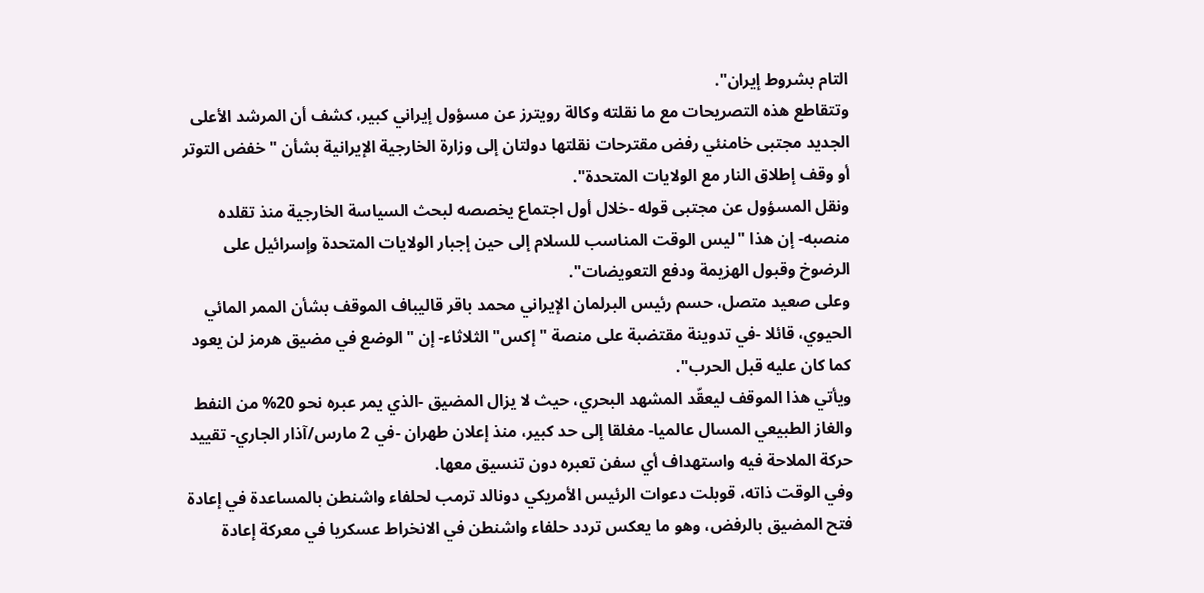التام بشروط إيران".
وتتقاطع هذه التصريحات مع ما نقلته وكالة رويترز عن مسؤول إيراني كبير، كشف أن المرشد الأعلى الجديد مجتبى خامنئي رفض مقترحات نقلتها دولتان إلى وزارة الخارجية الإيرانية بشأن "خفض التوتر أو وقف إطلاق النار مع الولايات المتحدة".
ونقل المسؤول عن مجتبى قوله -خلال أول اجتماع يخصصه لبحث السياسة الخارجية منذ تقلده منصبه- إن هذا "ليس الوقت المناسب للسلام إلى حين إجبار الولايات المتحدة وإسرائيل على الرضوخ وقبول الهزيمة ودفع التعويضات".
وعلى صعيد متصل، حسم رئيس البرلمان الإيراني محمد باقر قاليباف الموقف بشأن الممر المائي الحيوي، قائلا -في تدوينة مقتضبة على منصة "إكس" الثلاثاء- إن "الوضع في مضيق هرمز لن يعود كما كان عليه قبل الحرب".
ويأتي هذا الموقف ليعقّد المشهد البحري، حيث لا يزال المضيق -الذي يمر عبره نحو 20% من النفط والغاز الطبيعي المسال عالميا- مغلقا إلى حد كبير، منذ إعلان طهران -في 2 مارس/آذار الجاري- تقييد حركة الملاحة فيه واستهداف أي سفن تعبره دون تنسيق معها.
وفي الوقت ذاته، قوبلت دعوات الرئيس الأمريكي دونالد ترمب لحلفاء واشنطن بالمساعدة في إعادة فتح المضيق بالرفض، وهو ما يعكس تردد حلفاء واشنطن في الانخراط عسكريا في معركة إعادة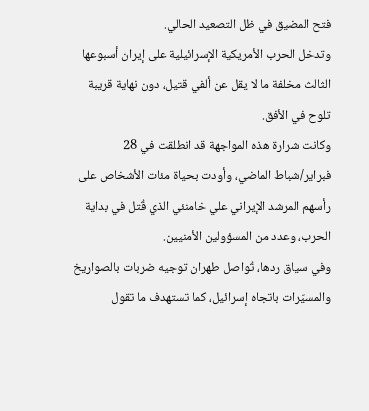فتح المضيق في ظل التصعيد الحالي.
وتدخل الحرب الأمريكية الإسرائيلية على إيران أسبوعها الثالث مخلفة ما لا يقل عن ألفي قتيل، دون نهاية قريبة تلوح في الأفق.
وكانت شرارة هذه المواجهة قد انطلقت في 28 فبراير/شباط الماضي، وأودت بحياة مئات الأشخاص على رأسهم المرشد الإيراني علي خامنئي الذي قُتل في بداية الحرب، وعدد من المسؤولين الأمنيين.
وفي سياق ردها، تُواصل طهران توجيه ضربات بالصواريخ والمسيّرات باتجاه إسرائيل، كما تستهدف ما تقول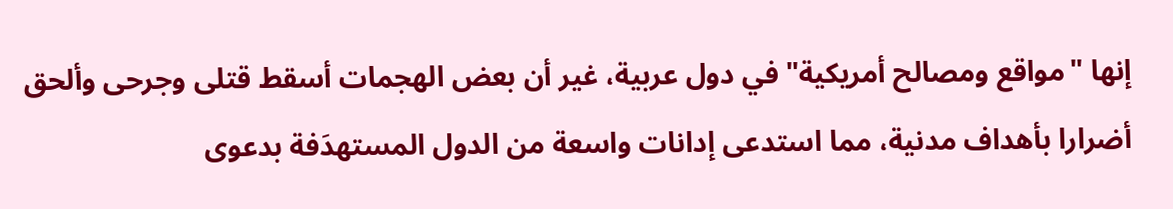إنها "مواقع ومصالح أمريكية" في دول عربية، غير أن بعض الهجمات أسقط قتلى وجرحى وألحق أضرارا بأهداف مدنية، مما استدعى إدانات واسعة من الدول المستهدَفة بدعوى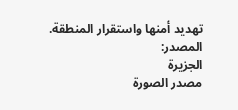تهديد أمنها واستقرار المنطقة.
المصدر:
الجزيرة
مصدر الصورة